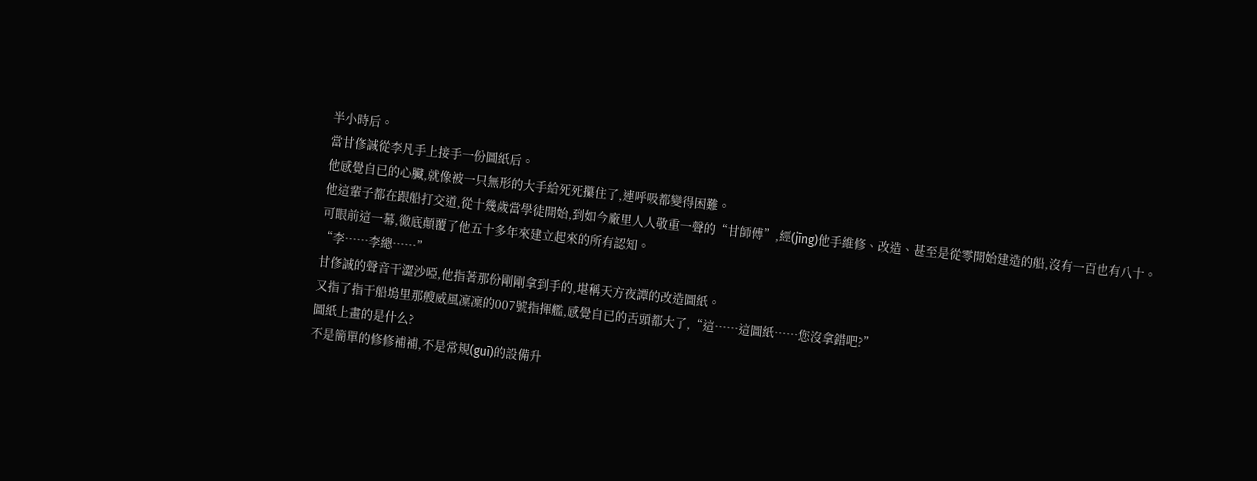半小時后。
當甘俢誠從李凡手上接手一份圖紙后。
他感覺自已的心臟,就像被一只無形的大手給死死攥住了,連呼吸都變得困難。
他這輩子都在跟船打交道,從十幾歲當學徒開始,到如今廠里人人敬重一聲的“甘師傅”,經(jīng)他手維修、改造、甚至是從零開始建造的船,沒有一百也有八十。
可眼前這一幕,徹底顛覆了他五十多年來建立起來的所有認知。
“李……李總……”
甘俢誠的聲音干澀沙啞,他指著那份剛剛拿到手的,堪稱天方夜譚的改造圖紙。
又指了指干船塢里那艘威風凜凜的007號指揮艦,感覺自已的舌頭都大了,“這……這圖紙……您沒拿錯吧?”
圖紙上畫的是什么?
不是簡單的修修補補,不是常規(guī)的設備升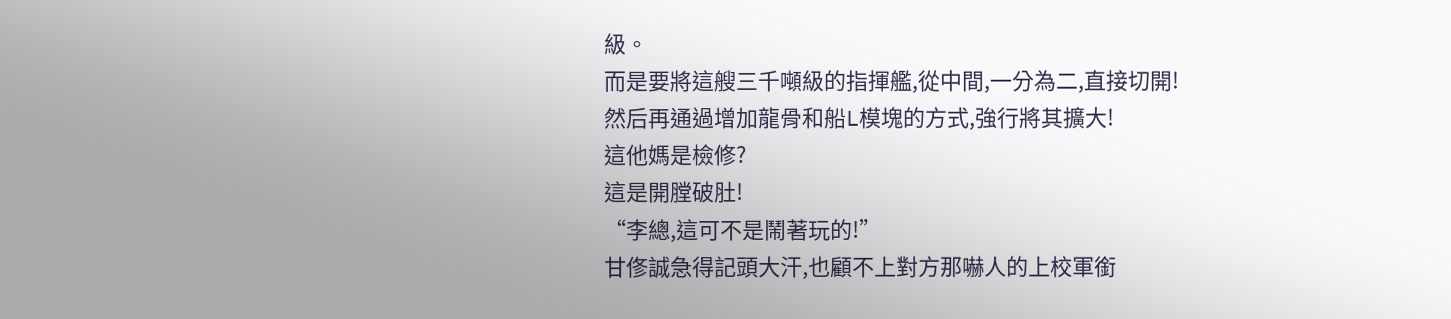級。
而是要將這艘三千噸級的指揮艦,從中間,一分為二,直接切開!
然后再通過增加龍骨和船L模塊的方式,強行將其擴大!
這他媽是檢修?
這是開膛破肚!
“李總,這可不是鬧著玩的!”
甘俢誠急得記頭大汗,也顧不上對方那嚇人的上校軍銜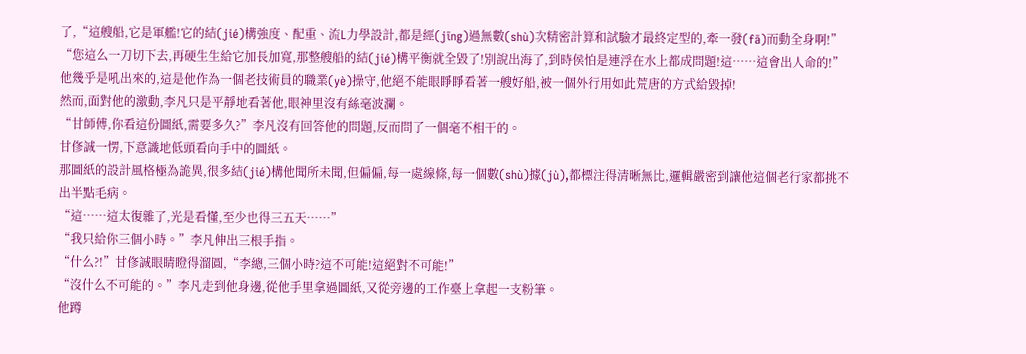了,“這艘船,它是軍艦!它的結(jié)構強度、配重、流L力學設計,都是經(jīng)過無數(shù)次精密計算和試驗才最終定型的,牽一發(fā)而動全身啊!”
“您這么一刀切下去,再硬生生給它加長加寬,那整艘船的結(jié)構平衡就全毀了!別說出海了,到時侯怕是連浮在水上都成問題!這……這會出人命的!”
他幾乎是吼出來的,這是他作為一個老技術員的職業(yè)操守,他絕不能眼睜睜看著一艘好船,被一個外行用如此荒唐的方式給毀掉!
然而,面對他的激動,李凡只是平靜地看著他,眼神里沒有絲毫波瀾。
“甘師傅,你看這份圖紙,需要多久?”李凡沒有回答他的問題,反而問了一個毫不相干的。
甘俢誠一愣,下意識地低頭看向手中的圖紙。
那圖紙的設計風格極為詭異,很多結(jié)構他聞所未聞,但偏偏,每一處線條,每一個數(shù)據(jù),都標注得清晰無比,邏輯嚴密到讓他這個老行家都挑不出半點毛病。
“這……這太復雜了,光是看懂,至少也得三五天……”
“我只給你三個小時。”李凡伸出三根手指。
“什么?!”甘俢誠眼睛瞪得溜圓,“李總,三個小時?這不可能!這絕對不可能!”
“沒什么不可能的。”李凡走到他身邊,從他手里拿過圖紙,又從旁邊的工作臺上拿起一支粉筆。
他蹲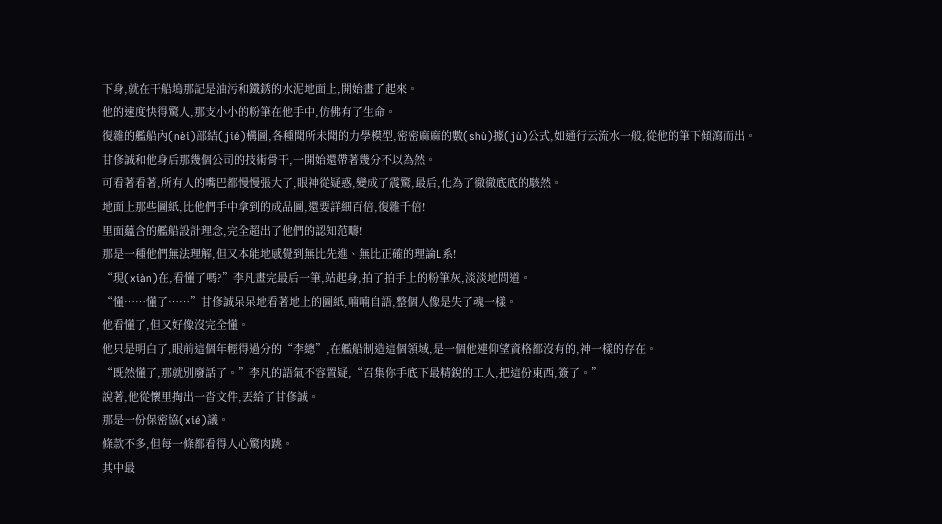下身,就在干船塢那記是油污和鐵銹的水泥地面上,開始畫了起來。
他的速度快得驚人,那支小小的粉筆在他手中,仿佛有了生命。
復雜的艦船內(nèi)部結(jié)構圖,各種聞所未聞的力學模型,密密麻麻的數(shù)據(jù)公式,如通行云流水一般,從他的筆下傾瀉而出。
甘俢誠和他身后那幾個公司的技術骨干,一開始還帶著幾分不以為然。
可看著看著,所有人的嘴巴都慢慢張大了,眼神從疑惑,變成了震驚,最后,化為了徹徹底底的駭然。
地面上那些圖紙,比他們手中拿到的成品圖,還要詳細百倍,復雜千倍!
里面蘊含的艦船設計理念,完全超出了他們的認知范疇!
那是一種他們無法理解,但又本能地感覺到無比先進、無比正確的理論L系!
“現(xiàn)在,看懂了嗎?”李凡畫完最后一筆,站起身,拍了拍手上的粉筆灰,淡淡地問道。
“懂……懂了……”甘俢誠呆呆地看著地上的圖紙,喃喃自語,整個人像是失了魂一樣。
他看懂了,但又好像沒完全懂。
他只是明白了,眼前這個年輕得過分的“李總”,在艦船制造這個領域,是一個他連仰望資格都沒有的,神一樣的存在。
“既然懂了,那就別廢話了。”李凡的語氣不容置疑,“召集你手底下最精銳的工人,把這份東西,簽了。”
說著,他從懷里掏出一沓文件,丟給了甘俢誠。
那是一份保密協(xié)議。
條款不多,但每一條都看得人心驚肉跳。
其中最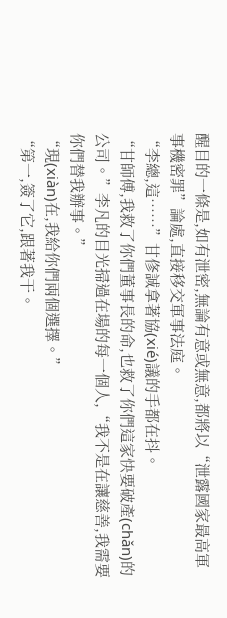醒目的一條是,如有泄密,無論有意或無意,都將以“泄露國家最高軍事機密罪”論處,直接移交軍事法庭。
“李總,這……”甘俢誠拿著協(xié)議的手都在抖。
“甘師傅,我救了你們董事長的命,也救了你們這家快要破產(chǎn)的公司。”李凡的目光掃過在場的每一個人,“我不是在讓慈善,我需要你們替我辦事。”
“現(xiàn)在,我給你們兩個選擇。”
“第一,簽了它,跟著我干。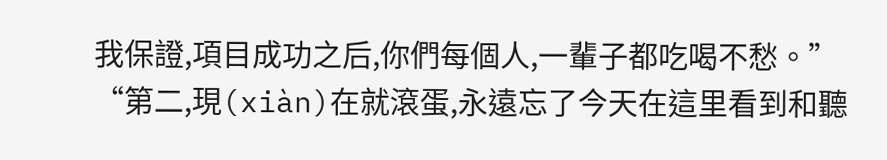我保證,項目成功之后,你們每個人,一輩子都吃喝不愁。”
“第二,現(xiàn)在就滾蛋,永遠忘了今天在這里看到和聽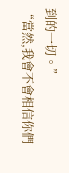到的一切。”
“當然,我會不會相信你們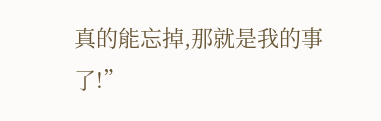真的能忘掉,那就是我的事了!”